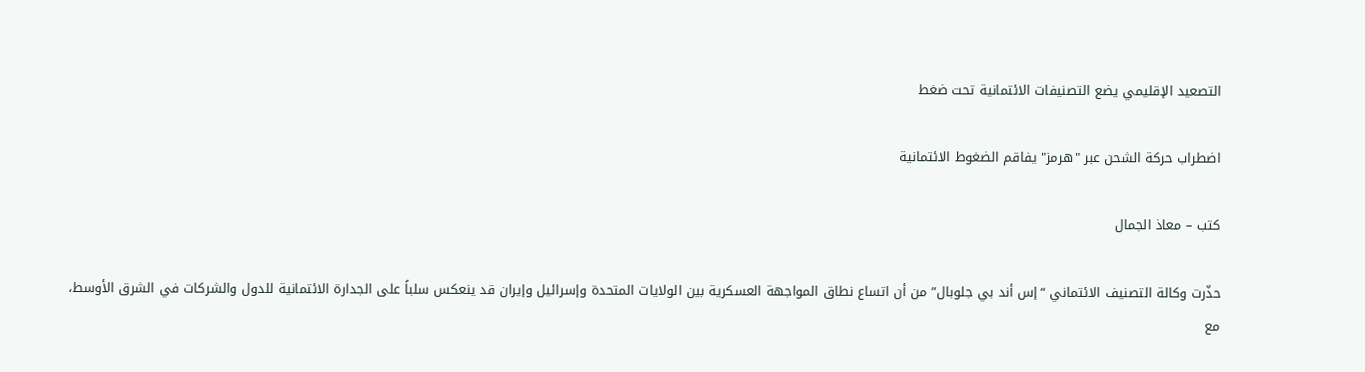التصعيد الإقليمي يضع التصنيفات الائتمانية تحت ضغط

اضطراب حركة الشحن عبر "هرمز" يفاقم الضغوط الائتمانية

كتب – معاذ الجمال

حذّرت وكالة التصنيف الائتماني “إس أند بي جلوبال” من أن اتساع نطاق المواجهة العسكرية بين الولايات المتحدة وإسرائيل وإيران قد ينعكس سلباً على الجدارة الائتمانية للدول والشركات في الشرق الأوسط، مع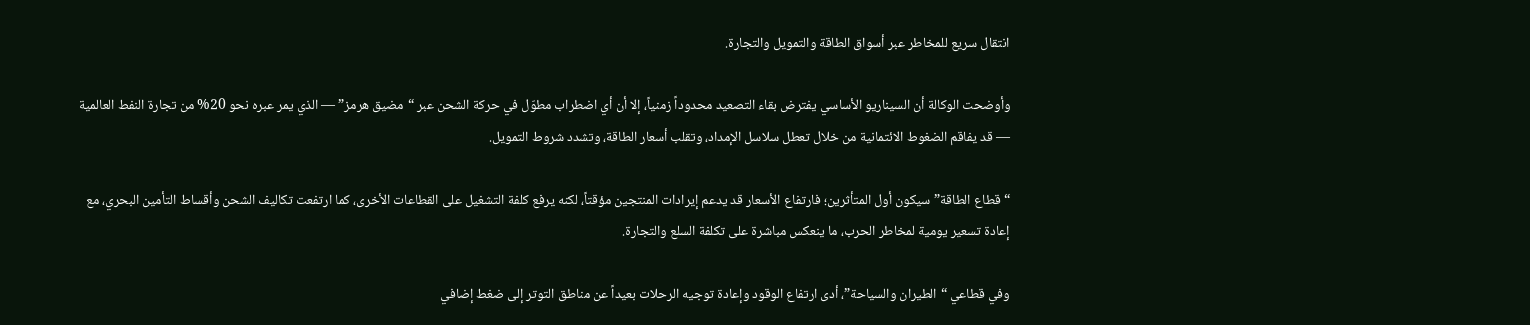انتقال سريع للمخاطر عبر أسواق الطاقة والتمويل والتجارة.

وأوضحت الوكالة أن السيناريو الأساسي يفترض بقاء التصعيد محدوداً زمنياً، إلا أن أي اضطراب مطوّل في حركة الشحن عبر “مضيق هرمز” — الذي يمر عبره نحو 20% من تجارة النفط العالمية — قد يفاقم الضغوط الائتمانية من خلال تعطل سلاسل الإمداد، وتقلب أسعار الطاقة، وتشدد شروط التمويل.

“قطاع الطاقة” سيكون أول المتأثرين؛ فارتفاع الأسعار قد يدعم إيرادات المنتجين مؤقتاً، لكنه يرفع كلفة التشغيل على القطاعات الأخرى، كما ارتفعت تكاليف الشحن وأقساط التأمين البحري، مع إعادة تسعير يومية لمخاطر الحرب، ما ينعكس مباشرة على تكلفة السلع والتجارة.

وفي قطاعي “الطيران والسياحة”، أدى ارتفاع الوقود وإعادة توجيه الرحلات بعيداً عن مناطق التوتر إلى ضغط إضافي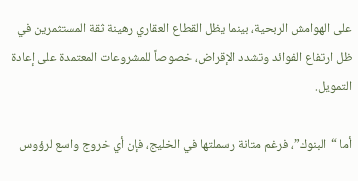على الهوامش الربحية، بينما يظل القطاع العقاري رهينة ثقة المستثمرين في ظل ارتفاع الفوائد وتشدد الإقراض، خصوصاً للمشروعات المعتمدة على إعادة التمويل.

أما “البنوك”، فرغم متانة رسملتها في الخليج، فإن أي خروج واسع لرؤوس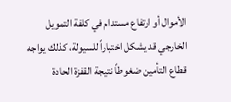الأموال أو ارتفاع مستدام في كلفة التمويل الخارجي قد يشكل اختباراً للسيولة، كذلك يواجه قطاع التأمين ضغوطاً نتيجة القفزة الحادة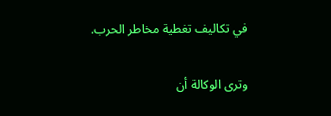في تكاليف تغطية مخاطر الحرب.

وترى الوكالة أن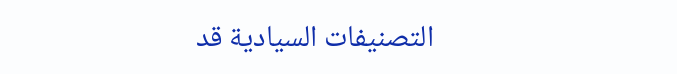التصنيفات السيادية قد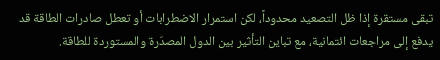تبقى مستقرة إذا ظل التصعيد محدوداً، لكن استمرار الاضطرابات أو تعطل صادرات الطاقة قد يدفع إلى مراجعات ائتمانية، مع تباين التأثير بين الدول المصدّرة والمستوردة للطاقة.